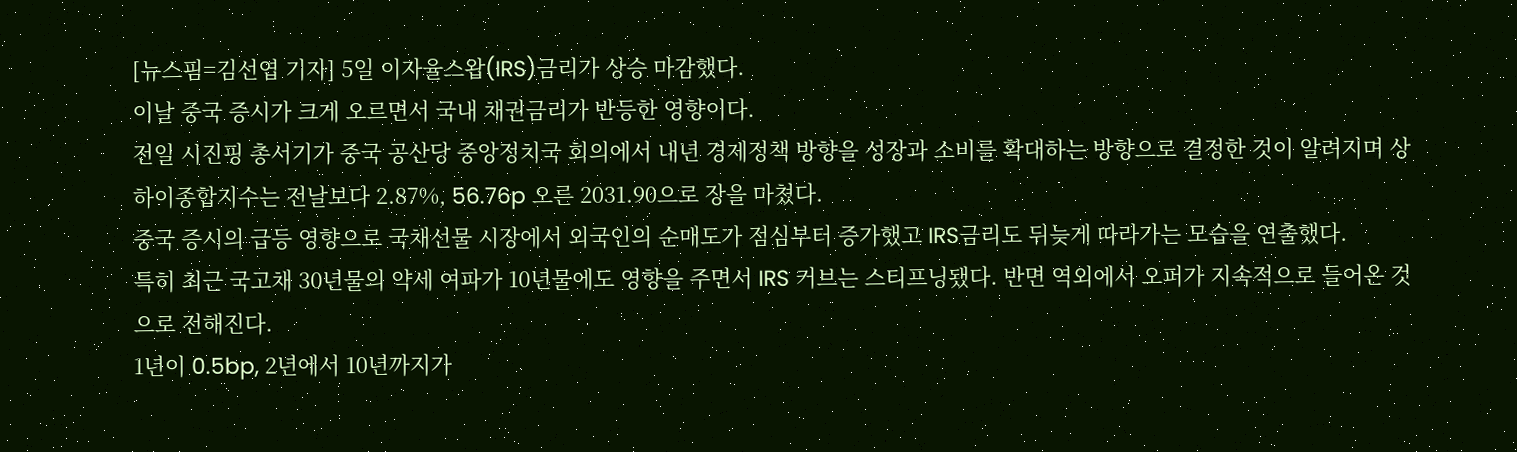[뉴스핌=김선엽 기자] 5일 이자율스왑(IRS)금리가 상승 마감했다.
이날 중국 증시가 크게 오르면서 국내 채권금리가 반등한 영향이다.
전일 시진핑 총서기가 중국 공산당 중앙정치국 회의에서 내년 경제정책 방향을 성장과 소비를 확대하는 방향으로 결정한 것이 알려지며 상하이종합지수는 전날보다 2.87%, 56.76p 오른 2031.90으로 장을 마쳤다.
중국 증시의 급등 영향으로 국채선물 시장에서 외국인의 순매도가 점심부터 증가했고 IRS금리도 뒤늦게 따라가는 모습을 연출했다.
특히 최근 국고채 30년물의 약세 여파가 10년물에도 영향을 주면서 IRS 커브는 스티프닝됐다. 반면 역외에서 오퍼가 지속적으로 들어온 것으로 전해진다.
1년이 0.5bp, 2년에서 10년까지가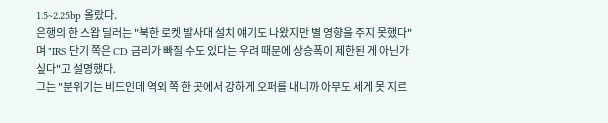1.5~2.25bp 올랐다.
은행의 한 스왑 딜러는 "북한 로켓 발사대 설치 얘기도 나왔지만 별 영향을 주지 못했다"며 "IRS 단기 쪽은 CD 금리가 빠질 수도 있다는 우려 때문에 상승폭이 제한된 게 아닌가 싶다"고 설명했다.
그는 "분위기는 비드인데 역외 쪽 한 곳에서 강하게 오퍼를 내니까 아무도 세게 못 지르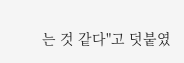는 것 같다"고 덧붙였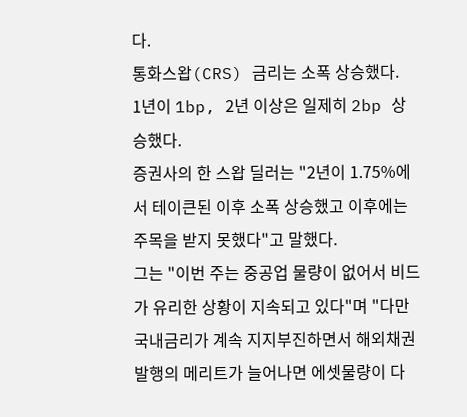다.
통화스왑(CRS) 금리는 소폭 상승했다.
1년이 1bp, 2년 이상은 일제히 2bp 상승했다.
증권사의 한 스왑 딜러는 "2년이 1.75%에서 테이큰된 이후 소폭 상승했고 이후에는 주목을 받지 못했다"고 말했다.
그는 "이번 주는 중공업 물량이 없어서 비드가 유리한 상황이 지속되고 있다"며 "다만 국내금리가 계속 지지부진하면서 해외채권 발행의 메리트가 늘어나면 에셋물량이 다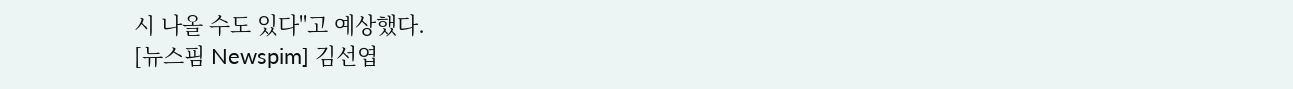시 나올 수도 있다"고 예상했다.
[뉴스핌 Newspim] 김선엽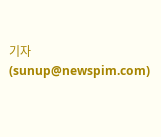기자 (sunup@newspim.com)